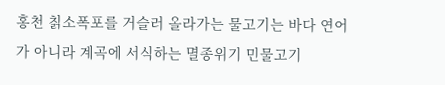홍천 칡소폭포를 거슬러 올라가는 물고기는 바다 연어가 아니라 계곡에 서식하는 멸종위기 민물고기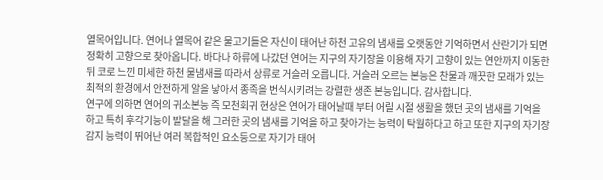열목어입니다. 연어나 열목어 같은 물고기들은 자신이 태어난 하천 고유의 냄새를 오랫동안 기억하면서 산란기가 되면 정확히 고향으로 찾아옵니다. 바다나 하류에 나갔던 연어는 지구의 자기장을 이용해 자기 고향이 있는 연안까지 이동한 뒤 코로 느낀 미세한 하천 물냄새를 따라서 상류로 거슬러 오릅니다. 거슬러 오르는 본능은 찬물과 깨끗한 모래가 있는 최적의 환경에서 안전하게 알을 낳아서 종족을 번식시키려는 강렬한 생존 본능입니다. 감사합니다.
연구에 의하면 연어의 귀소본능 즉 모천회귀 현상은 연어가 태어날때 부터 어릴 시절 생활을 했던 곳의 냄새를 기억을 하고 특히 후각기능이 발달을 해 그러한 곳의 냄새를 기억을 하고 찾아가는 능력이 탁월하다고 하고 또한 지구의 자기장 감지 능력이 뛰어난 여러 복합적인 요소등으로 자기가 태어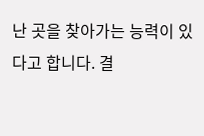난 곳을 찾아가는 능력이 있다고 합니다. 결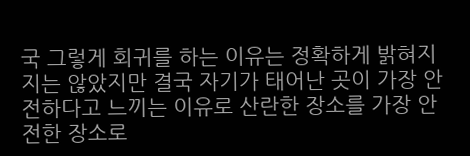국 그렇게 회귀를 하는 이유는 정확하게 밝혀지지는 않았지만 결국 자기가 태어난 곳이 가장 안전하다고 느끼는 이유로 산란한 장소를 가장 안전한 장소로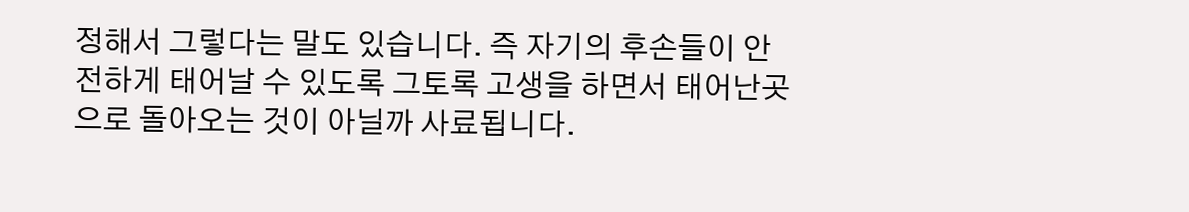정해서 그렇다는 말도 있습니다. 즉 자기의 후손들이 안전하게 태어날 수 있도록 그토록 고생을 하면서 태어난곳으로 돌아오는 것이 아닐까 사료됩니다.